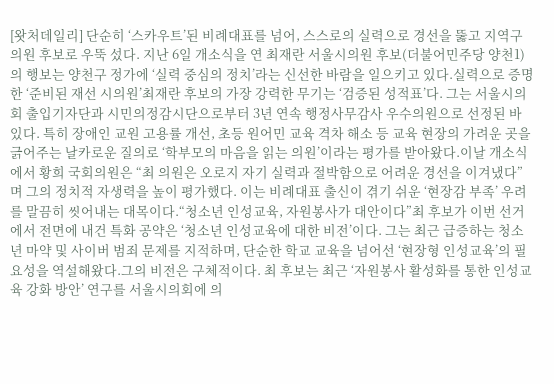[왓처데일리] 단순히 ‘스카우트’된 비례대표를 넘어, 스스로의 실력으로 경선을 뚫고 지역구 의원 후보로 우뚝 섰다. 지난 6일 개소식을 연 최재란 서울시의원 후보(더불어민주당 양천1)의 행보는 양천구 정가에 ‘실력 중심의 정치’라는 신선한 바람을 일으키고 있다.실력으로 증명한 ‘준비된 재선 시의원’최재란 후보의 가장 강력한 무기는 ‘검증된 성적표’다. 그는 서울시의회 출입기자단과 시민의정감시단으로부터 3년 연속 행정사무감사 우수의원으로 선정된 바 있다. 특히 장애인 교원 고용률 개선, 초등 원어민 교육 격차 해소 등 교육 현장의 가려운 곳을 긁어주는 날카로운 질의로 ‘학부모의 마음을 읽는 의원’이라는 평가를 받아왔다.이날 개소식에서 황희 국회의원은 “최 의원은 오로지 자기 실력과 절박함으로 어려운 경선을 이겨냈다”며 그의 정치적 자생력을 높이 평가했다. 이는 비례대표 출신이 겪기 쉬운 ‘현장감 부족’ 우려를 말끔히 씻어내는 대목이다.“청소년 인성교육, 자원봉사가 대안이다”최 후보가 이번 선거에서 전면에 내건 특화 공약은 ‘청소년 인성교육에 대한 비전’이다. 그는 최근 급증하는 청소년 마약 및 사이버 범죄 문제를 지적하며, 단순한 학교 교육을 넘어선 ‘현장형 인성교육’의 필요성을 역설해왔다.그의 비전은 구체적이다. 최 후보는 최근 ‘자원봉사 활성화를 통한 인성교육 강화 방안’ 연구를 서울시의회에 의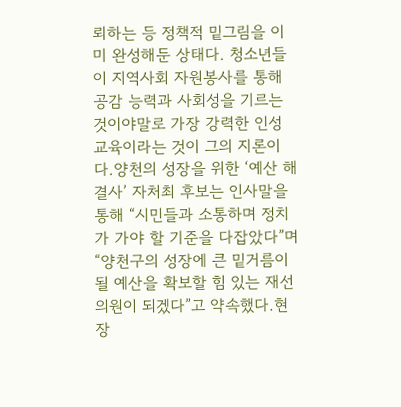뢰하는 등 정책적 밑그림을 이미 완성해둔 상태다. 청소년들이 지역사회 자원봉사를 통해 공감 능력과 사회성을 기르는 것이야말로 가장 강력한 인성 교육이라는 것이 그의 지론이다.양천의 성장을 위한 ‘예산 해결사’ 자처최 후보는 인사말을 통해 “시민들과 소통하며 정치가 가야 할 기준을 다잡았다”며 “양천구의 성장에 큰 밑거름이 될 예산을 확보할 힘 있는 재선 의원이 되겠다”고 약속했다.현장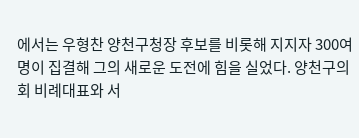에서는 우형찬 양천구청장 후보를 비롯해 지지자 300여 명이 집결해 그의 새로운 도전에 힘을 실었다. 양천구의회 비례대표와 서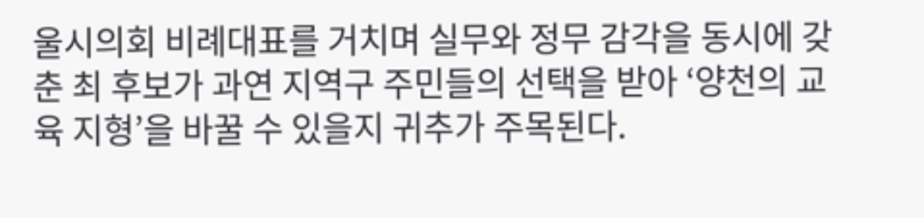울시의회 비례대표를 거치며 실무와 정무 감각을 동시에 갖춘 최 후보가 과연 지역구 주민들의 선택을 받아 ‘양천의 교육 지형’을 바꿀 수 있을지 귀추가 주목된다.